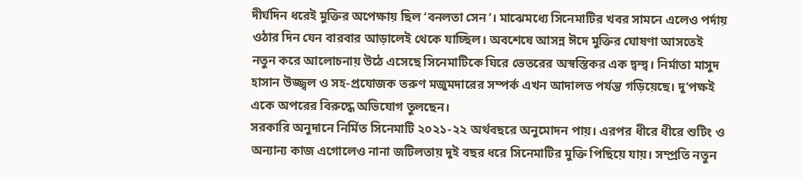দীর্ঘদিন ধরেই মুক্তির অপেক্ষায় ছিল ‘বনলতা সেন’। মাঝেমধ্যে সিনেমাটির খবর সামনে এলেও পর্দায় ওঠার দিন যেন বারবার আড়ালেই থেকে যাচ্ছিল। অবশেষে আসন্ন ঈদে মুক্তির ঘোষণা আসতেই নতুন করে আলোচনায় উঠে এসেছে সিনেমাটিকে ঘিরে ভেতরের অস্বস্তিকর এক দ্বন্দ্ব। নির্মাতা মাসুদ হাসান উজ্জ্বল ও সহ-প্রযোজক তরুণ মজুমদারের সম্পর্ক এখন আদালত পর্যন্ত গড়িয়েছে। দু’পক্ষই একে অপরের বিরুদ্ধে অভিযোগ তুলছেন।
সরকারি অনুদানে নির্মিত সিনেমাটি ২০২১-২২ অর্থবছরে অনুমোদন পায়। এরপর ধীরে ধীরে শুটিং ও অন্যান্য কাজ এগোলেও নানা জটিলতায় দুই বছর ধরে সিনেমাটির মুক্তি পিছিয়ে যায়। সম্প্রতি নতুন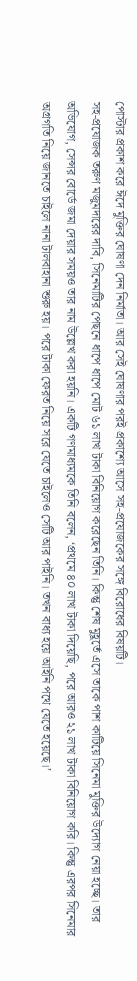পোস্টার প্রকাশ করে ঈদে মুক্তির ঘোষণা দেন নির্মাতা। আর সেই ঘোষণার পরই প্রকাশ্যে আসে সহ-প্রযোজকের সঙ্গে বিরোধের বিষয়টি।
সহ-প্রযোজক তরুণ মজুমদারের দাবি, সিনেমাটির পেছনে ধাপে ধাপে মোট ৬১ লাখ টাকা বিনিয়োগ করেছেন তিনি। কিন্তু শেষ মুহূর্তে এসে তাকে পাশ কাটিয়ে সিনেমা মুক্তির উদ্যোগ নেয়া হচ্ছে। তার অভিযোগ, সেন্সর বোর্ডে জমা দেয়ার সময়ও তার নাম উল্লেখ করা হয়নি। একটি গণমাধ্যমকে তিনি বলেন, ‘প্রথমে ৪০ লাখ টাকা দিয়েছি, পরে আরও ২১ লাখ টাকা বিনিয়োগ করি। কিন্তু এরপর সিনেমার অগ্রগতি নিয়ে জানতে চাইলে নানা টালবাহানা শুরু হয়। পরে টাকা ফেরত নিয়ে সরে যেতে চাইলেও সেটি আর পাইনি। তখন বাধ্য হয়ে আইনি পথে যেতে হয়েছে।’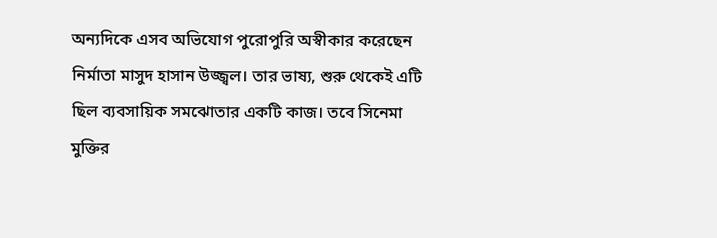অন্যদিকে এসব অভিযোগ পুরোপুরি অস্বীকার করেছেন নির্মাতা মাসুদ হাসান উজ্জ্বল। তার ভাষ্য, শুরু থেকেই এটি ছিল ব্যবসায়িক সমঝোতার একটি কাজ। তবে সিনেমা মুক্তির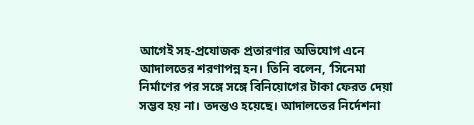আগেই সহ-প্রযোজক প্রতারণার অভিযোগ এনে আদালতের শরণাপন্ন হন। তিনি বলেন, ‘সিনেমা নির্মাণের পর সঙ্গে সঙ্গে বিনিয়োগের টাকা ফেরত দেয়া সম্ভব হয় না। তদন্তও হয়েছে। আদালতের নির্দেশনা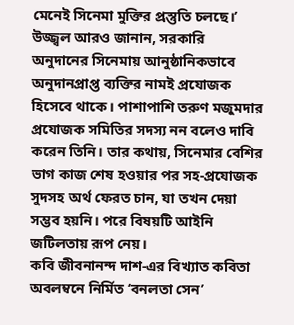মেনেই সিনেমা মুক্তির প্রস্তুতি চলছে।’
উজ্জ্বল আরও জানান, সরকারি অনুদানের সিনেমায় আনুষ্ঠানিকভাবে অনুদানপ্রাপ্ত ব্যক্তির নামই প্রযোজক হিসেবে থাকে। পাশাপাশি তরুণ মজুমদার প্রযোজক সমিতির সদস্য নন বলেও দাবি করেন তিনি। তার কথায়, সিনেমার বেশির ভাগ কাজ শেষ হওয়ার পর সহ-প্রযোজক সুদসহ অর্থ ফেরত চান, যা তখন দেয়া সম্ভব হয়নি। পরে বিষয়টি আইনি জটিলতায় রূপ নেয়।
কবি জীবনানন্দ দাশ-এর বিখ্যাত কবিতা অবলম্বনে নির্মিত ‘বনলতা সেন’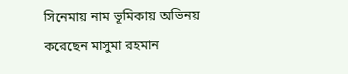সিনেমায় নাম ভূমিকায় অভিনয় করেছেন মাসুমা রহমান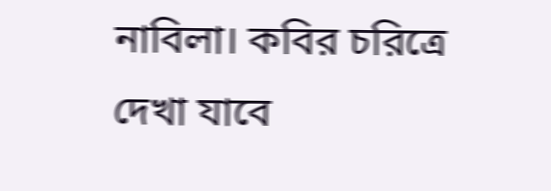নাবিলা। কবির চরিত্রে দেখা যাবে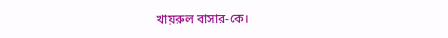খায়রুল বাসার-কে।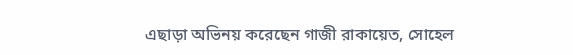এছাড়া অভিনয় করেছেন গাজী রাকায়েত, সোহেল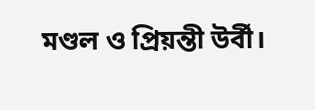মণ্ডল ও প্রিয়ন্তী উর্বী।